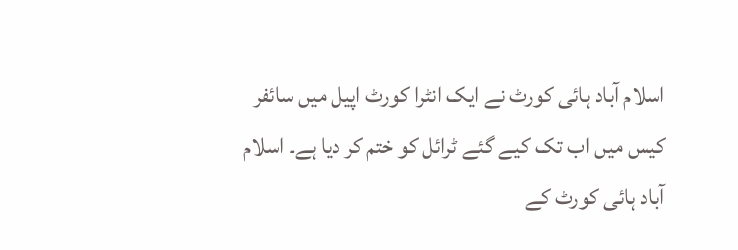اسلام آباد ہائی کورٹ نے ایک انٹرا کورٹ اپیل میں سائفر کیس میں اب تک کیے گئے ٹرائل کو ختم کر دیا ہے۔ اسلام آباد ہائی کورٹ کے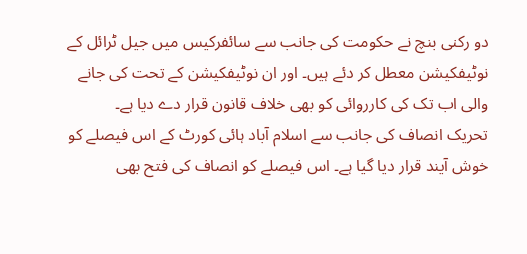دو رکنی بنچ نے حکومت کی جانب سے سائفرکیس میں جیل ٹرائل کے نوٹیفکیشن معطل کر دئے ہیں۔ اور ان نوٹیفکیشن کے تحت کی جانے والی اب تک کی کارروائی کو بھی خلاف قانون قرار دے دیا ہے۔
تحریک انصاف کی جانب سے اسلام آباد ہائی کورٹ کے اس فیصلے کو خوش آیند قرار دیا گیا ہے۔ اس فیصلے کو انصاف کی فتح بھی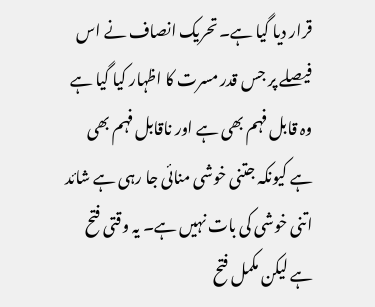قرار دیا گیا ہے۔ تحریک انصاف نے اس فیصلے پر جس قدر مسرت کا اظہار کیا گیا ہے وہ قابل فہم بھی ہے اور ناقابل فہم بھی ہے کیونکہ جتنی خوشی منائی جا رہی ہے شائد اتنی خوشی کی بات نہیں ہے۔ یہ وقتی فتح ہے لیکن مکمل فتح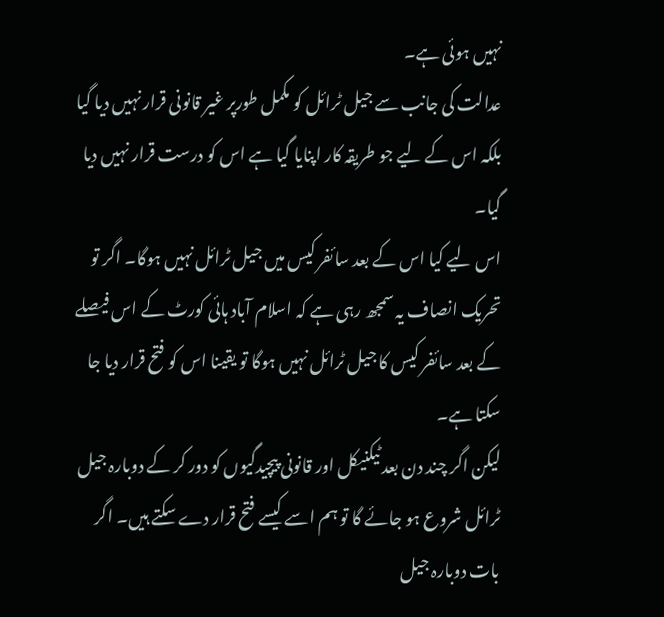نہیں ہوئی ہے۔
عدالت کی جانب سے جیل ٹرائل کو مکمل طورپر غیر قانونی قرار نہیں دیا گیا بلکہ اس کے لیے جو طریقہ کار اپنایا گیا ہے اس کو درست قرار نہیں دیا گیا۔
اس لیے کیا اس کے بعد سائفر کیس میں جیل ٹرائل نہیں ہوگا۔ اگر تو تحریک انصاف یہ سمجھ رہی ہے کہ اسلام آباد ہائی کورٹ کے اس فیصلے کے بعد سائفر کیس کا جیل ٹرائل نہیں ہوگا تو یقینا اس کو فتح قرار دیا جا سکتا ہے۔
لیکن اگر چند دن بعد ٹیکنیکل اور قانونی پیچیدگیوں کو دور کر کے دوبارہ جیل ٹرائل شروع ہو جائے گا تو ہم اسے کیسے فتح قرار دے سکتے ہیں۔ اگر بات دوبارہ جیل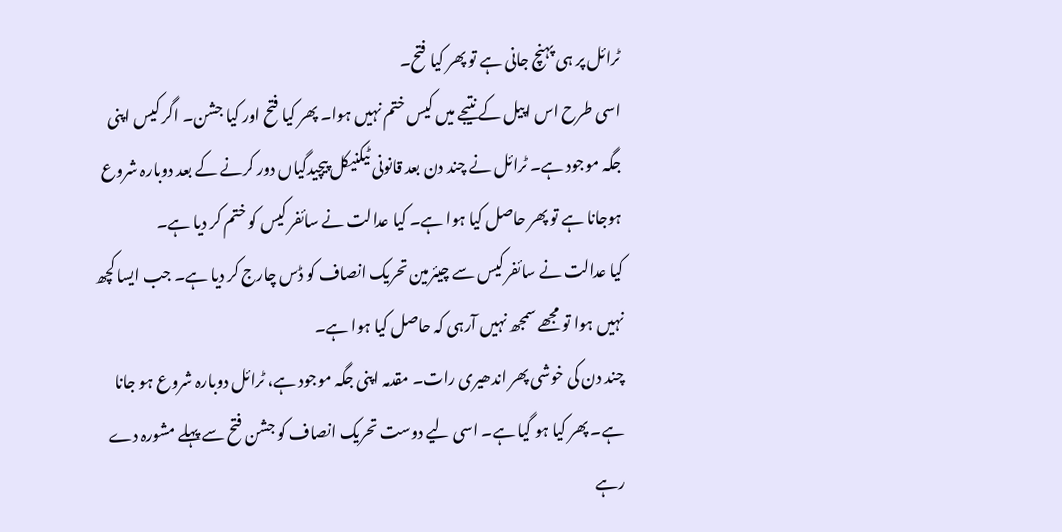ٹرائل پر ہی پہنچ جانی ہے تو پھر کیا فتح۔
اسی طرح اس اپیل کے نتیجے میں کیس ختم نہیں ہوا۔ پھر کیا فتح اور کیا جشن۔ اگر کیس اپنی جگہ موجود ہے۔ ٹرائل نے چند دن بعد قانونی ٹیکنیکل پیچیدگیاں دور کرنے کے بعد دوبارہ شروع ہوجانا ہے تو پھر حاصل کیا ہوا ہے۔ کیا عدالت نے سائفر کیس کو ختم کر دیا ہے۔
کیا عدالت نے سائفر کیس سے چیئرمین تحریک انصاف کو ڈس چارج کر دیا ہے۔ جب ایسا کچھ نہیں ہوا تو مجھے سمجھ نہیں آرہی کہ حاصل کیا ہوا ہے۔
چند دن کی خوشی پھر اندھیری رات۔ مقدمہ اپنی جگہ موجود ہے، ٹرائل دوبارہ شروع ہو جانا ہے۔ پھر کیا ہو گیا ہے۔ اسی لیے دوست تحریک انصاف کو جشن فتح سے پہلے مشورہ دے رہے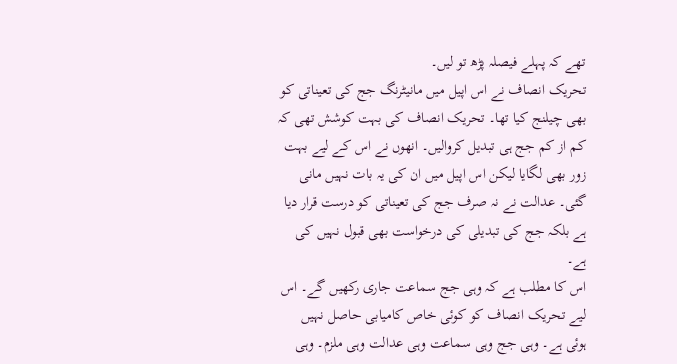تھے کہ پہلے فیصلہ پڑھ تو لیں۔
تحریک انصاف نے اس اپیل میں مانیٹرنگ جج کی تعیناتی کو بھی چیلنج کیا تھا۔ تحریک انصاف کی بہت کوشش تھی کہ کم از کم جج ہی تبدیل کروالیں۔ انھوں نے اس کے لیے بہت زور بھی لگایا لیکن اس اپیل میں ان کی یہ بات نہیں مانی گئی۔ عدالت نے نہ صرف جج کی تعیناتی کو درست قرار دیا ہے بلکہ جج کی تبدیلی کی درخواست بھی قبول نہیں کی ہے۔
اس کا مطلب ہے کہ وہی جج سماعت جاری رکھیں گے۔ اس لیے تحریک انصاف کو کوئی خاص کامیابی حاصل نہیں ہوئی ہے۔ وہی جج وہی سماعت وہی عدالت وہی ملزم۔ وہی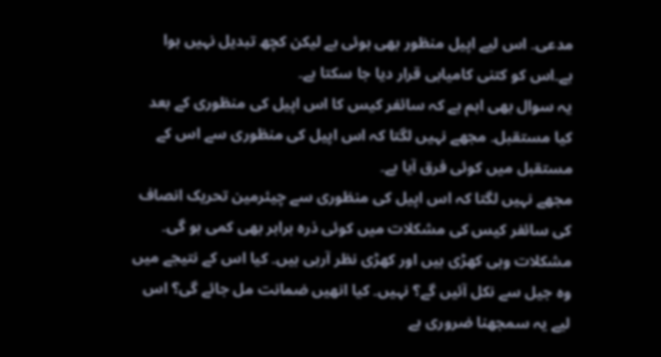مدعی۔ اس لیے اپیل منظور بھی ہوئی ہے لیکن کچھ تبدیل نہیں ہوا ہے۔اس کو کتنی کامیابی قرار دیا جا سکتا ہے۔
یہ سوال بھی اہم ہے کہ سائفر کیس کا اس اپیل کی منظوری کے بعد کیا مستقبل۔ مجھے نہیں لگتا کہ اس اپیل کی منظوری سے اس کے مستقبل میں کوئی فرق آیا ہے۔
مجھے نہیں لگتا کہ اس اپیل کی منظوری سے چیئرمین تحریک انصاف کی سائفر کیس کی مشکلات میں کوئی ذرہ برابر بھی کمی ہو گی۔
مشکلات وہی کھڑی ہیں اور کھڑی نظر آرہی ہیں۔ کیا اس کے نتیجے میں وہ جیل سے نکل آئیں گے؟ نہیں۔ کیا انھیں ضمانت مل جائے گی؟ اس لیے یہ سمجھنا ضروری ہے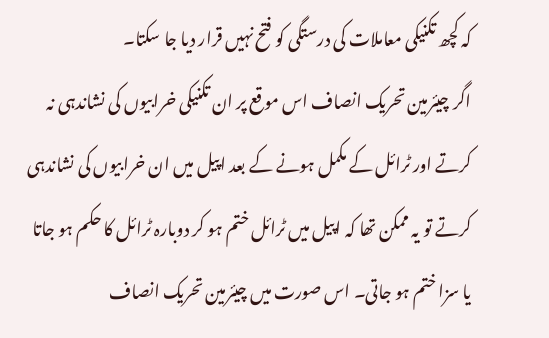کہ کچھ تکنیکی معاملات کی درستگی کو فتح نہیں قرار دیا جا سکتا۔
اگر چیئرمین تحریک انصاف اس موقع پر ان تکنیکی خرابیوں کی نشاندہی نہ کرتے اور ٹرائل کے مکمل ہونے کے بعد اپیل میں ان خرابیوں کی نشاندہی کرتے تو یہ ممکن تھا کہ اپیل میں ٹرائل ختم ہو کر دوبارہ ٹرائل کا حکم ہو جاتا یا سزا ختم ہو جاتی۔ اس صورت میں چیئرمین تحریک انصاف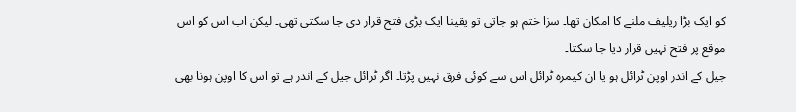کو ایک بڑا ریلیف ملنے کا امکان تھا۔ سزا ختم ہو جاتی تو یقینا ایک بڑی فتح قرار دی جا سکتی تھی۔ لیکن اب اس کو اس موقع پر فتح نہیں قرار دیا جا سکتا۔
جیل کے اندر اوپن ٹرائل ہو یا ان کیمرہ ٹرائل اس سے کوئی فرق نہیں پڑتا۔ اگر ٹرائل جیل کے اندر ہے تو اس کا اوپن ہونا بھی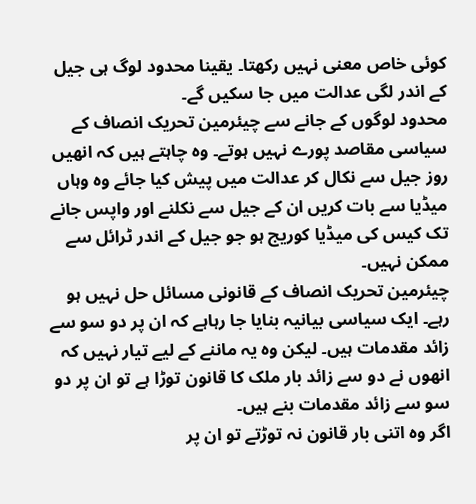کوئی خاص معنی نہیں رکھتا۔ یقینا محدود لوگ ہی جیل کے اندر لگی عدالت میں جا سکیں گے۔
محدود لوگوں کے جانے سے چیئرمین تحریک انصاف کے سیاسی مقاصد پورے نہیں ہوتے۔ وہ چاہتے ہیں کہ انھیں روز جیل سے نکال کر عدالت میں پیش کیا جائے وہ وہاں میڈیا سے بات کریں ان کے جیل سے نکلنے اور واپس جانے تک کیس کی میڈیا کوریج ہو جو جیل کے اندر ٹرائل سے ممکن نہیں۔
چیئرمین تحریک انصاف کے قانونی مسائل حل نہیں ہو رہے۔ ایک سیاسی بیانیہ بنایا جا رہاہے کہ ان پر دو سو سے زائد مقدمات ہیں۔ لیکن وہ یہ ماننے کے لیے تیار نہیں کہ انھوں نے دو سے زائد بار ملک کا قانون توڑا ہے تو ان پر دو سو سے زائد مقدمات بنے ہیں۔
اگر وہ اتنی بار قانون نہ توڑتے تو ان پر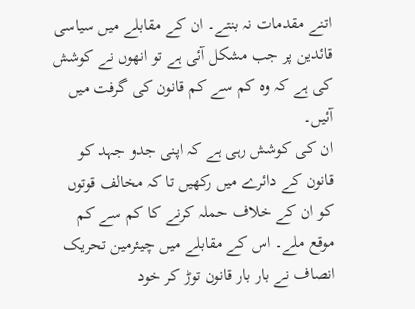اتنے مقدمات نہ بنتے۔ ان کے مقابلے میں سیاسی قائدین پر جب مشکل آئی ہے تو انھوں نے کوشش کی ہے کہ وہ کم سے کم قانون کی گرفت میں آئیں۔
ان کی کوشش رہی ہے کہ اپنی جدو جہد کو قانون کے دائرے میں رکھیں تا کہ مخالف قوتوں کو ان کے خلاف حملہ کرنے کا کم سے کم موقع ملے۔ اس کے مقابلے میں چیئرمین تحریک انصاف نے بار بار قانون توڑ کر خود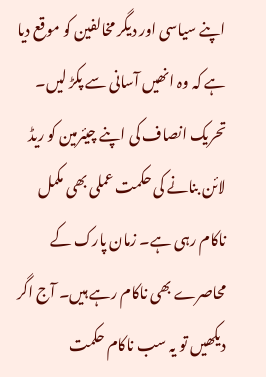اپنے سیاسی اور دیگر مخالفین کو موقع دیا ہے کہ وہ انھیں آسانی سے پکڑ لیں۔
تحریک انصاف کی اپنے چیئرمین کو ریڈ لائن بنانے کی حکمت عملی بھی مکمل ناکام رہی ہے۔ زمان پارک کے محاصرے بھی ناکام رہے ہیں۔ آج اگر دیکھیں تو یہ سب ناکام حکمت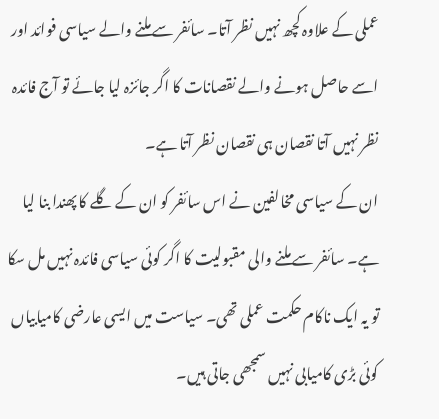عملی کے علاوہ کچھ نہیں نظر آتا۔ سائفر سے ملنے والے سیاسی فوائد اور اسے حاصل ہونے والے نقصانات کا اگر جائزہ لیا جائے تو آج فائدہ نظر نہیں آتا نقصان ہی نقصان نظر آتا ہے۔
ان کے سیاسی مخالفین نے اس سائفر کو ان کے گلے کا پھندا بنا لیا ہے۔ سائفر سے ملنے والی مقبولیت کا اگر کوئی سیاسی فائدہ نہیں مل سکا تو یہ ایک ناکام حکمت عملی تھی۔ سیاست میں ایسی عارضی کامیابیاں کوئی بڑی کامیابی نہیں سمجھی جاتی ہیں۔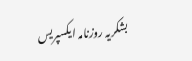بشکریہ روزنامہ ایکسپریس